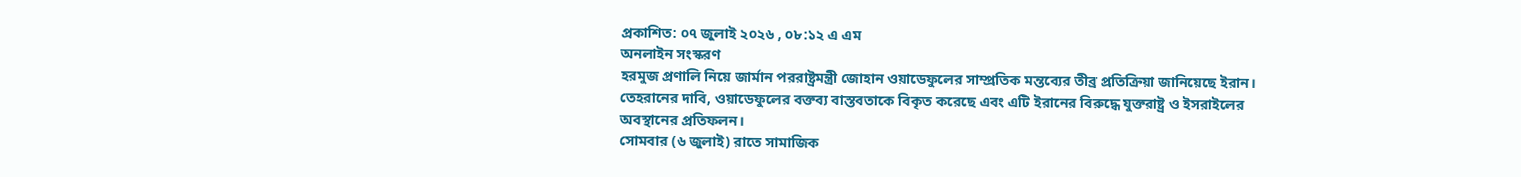প্রকাশিত: ০৭ জুলাই ২০২৬ , ০৮:১২ এ এম
অনলাইন সংস্করণ
হরমুজ প্রণালি নিয়ে জার্মান পররাষ্ট্রমন্ত্রী জোহান ওয়াডেফুলের সাম্প্রতিক মন্তব্যের তীব্র প্রতিক্রিয়া জানিয়েছে ইরান। তেহরানের দাবি, ওয়াডেফুলের বক্তব্য বাস্তবতাকে বিকৃত করেছে এবং এটি ইরানের বিরুদ্ধে যুক্তরাষ্ট্র ও ইসরাইলের অবস্থানের প্রতিফলন।
সোমবার (৬ জুলাই) রাতে সামাজিক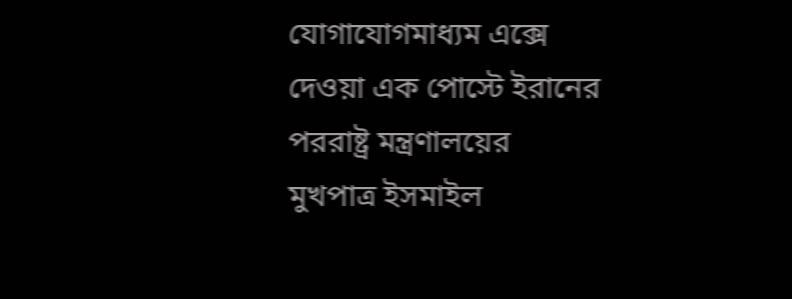যোগাযোগমাধ্যম এক্সে দেওয়া এক পোস্টে ইরানের পররাষ্ট্র মন্ত্রণালয়ের মুখপাত্র ইসমাইল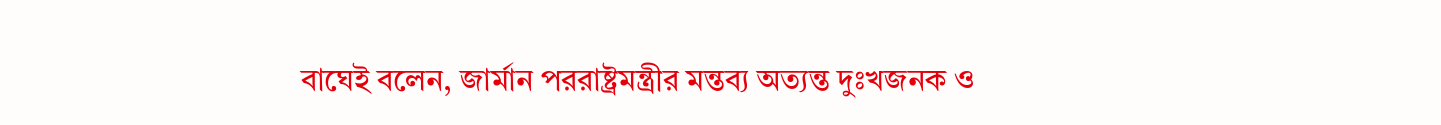বাঘেই বলেন, জার্মান পররাষ্ট্রমন্ত্রীর মন্তব্য অত্যন্ত দুঃখজনক ও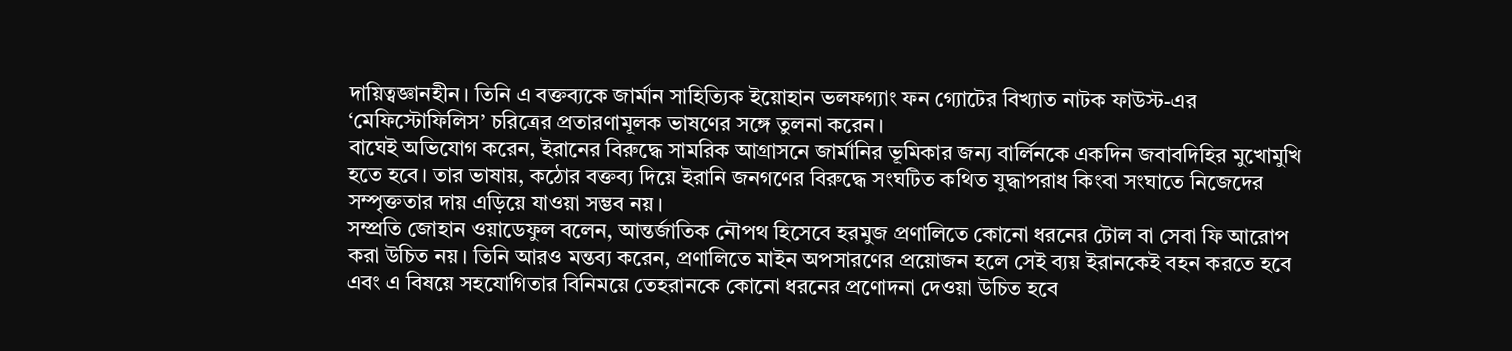দায়িত্বজ্ঞানহীন। তিনি এ বক্তব্যকে জার্মান সাহিত্যিক ইয়োহান ভলফগ্যাং ফন গ্যোটের বিখ্যাত নাটক ফাউস্ট-এর ‘মেফিস্টোফিলিস’ চরিত্রের প্রতারণামূলক ভাষণের সঙ্গে তুলনা করেন।
বাঘেই অভিযোগ করেন, ইরানের বিরুদ্ধে সামরিক আগ্রাসনে জার্মানির ভূমিকার জন্য বার্লিনকে একদিন জবাবদিহির মুখোমুখি হতে হবে। তার ভাষায়, কঠোর বক্তব্য দিয়ে ইরানি জনগণের বিরুদ্ধে সংঘটিত কথিত যুদ্ধাপরাধ কিংবা সংঘাতে নিজেদের সম্পৃক্ততার দায় এড়িয়ে যাওয়া সম্ভব নয়।
সম্প্রতি জোহান ওয়াডেফুল বলেন, আন্তর্জাতিক নৌপথ হিসেবে হরমুজ প্রণালিতে কোনো ধরনের টোল বা সেবা ফি আরোপ করা উচিত নয়। তিনি আরও মন্তব্য করেন, প্রণালিতে মাইন অপসারণের প্রয়োজন হলে সেই ব্যয় ইরানকেই বহন করতে হবে এবং এ বিষয়ে সহযোগিতার বিনিময়ে তেহরানকে কোনো ধরনের প্রণোদনা দেওয়া উচিত হবে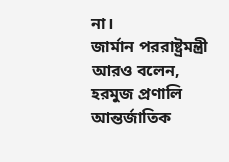না।
জার্মান পররাষ্ট্রমন্ত্রী আরও বলেন, হরমুজ প্রণালি আন্তর্জাতিক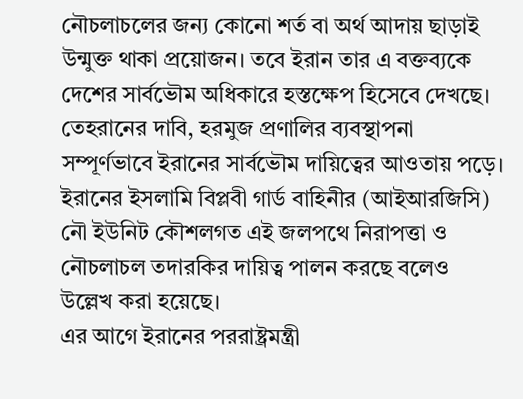নৌচলাচলের জন্য কোনো শর্ত বা অর্থ আদায় ছাড়াই উন্মুক্ত থাকা প্রয়োজন। তবে ইরান তার এ বক্তব্যকে দেশের সার্বভৌম অধিকারে হস্তক্ষেপ হিসেবে দেখছে।
তেহরানের দাবি, হরমুজ প্রণালির ব্যবস্থাপনা সম্পূর্ণভাবে ইরানের সার্বভৌম দায়িত্বের আওতায় পড়ে। ইরানের ইসলামি বিপ্লবী গার্ড বাহিনীর (আইআরজিসি) নৌ ইউনিট কৌশলগত এই জলপথে নিরাপত্তা ও নৌচলাচল তদারকির দায়িত্ব পালন করছে বলেও উল্লেখ করা হয়েছে।
এর আগে ইরানের পররাষ্ট্রমন্ত্রী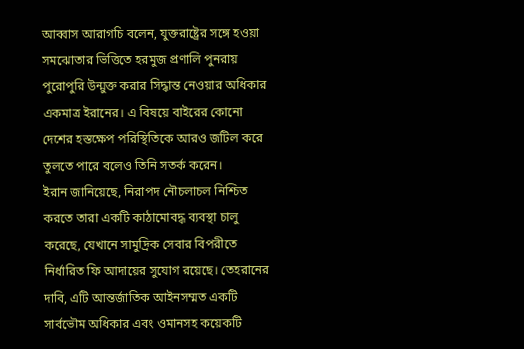আব্বাস আরাগচি বলেন, যুক্তরাষ্ট্রের সঙ্গে হওয়া সমঝোতার ভিত্তিতে হরমুজ প্রণালি পুনরায় পুরোপুরি উন্মুক্ত করার সিদ্ধান্ত নেওয়ার অধিকার একমাত্র ইরানের। এ বিষয়ে বাইরের কোনো দেশের হস্তক্ষেপ পরিস্থিতিকে আরও জটিল করে তুলতে পারে বলেও তিনি সতর্ক করেন।
ইরান জানিয়েছে, নিরাপদ নৌচলাচল নিশ্চিত করতে তারা একটি কাঠামোবদ্ধ ব্যবস্থা চালু করেছে, যেখানে সামুদ্রিক সেবার বিপরীতে নির্ধারিত ফি আদায়ের সুযোগ রয়েছে। তেহরানের দাবি, এটি আন্তর্জাতিক আইনসম্মত একটি সার্বভৌম অধিকার এবং ওমানসহ কয়েকটি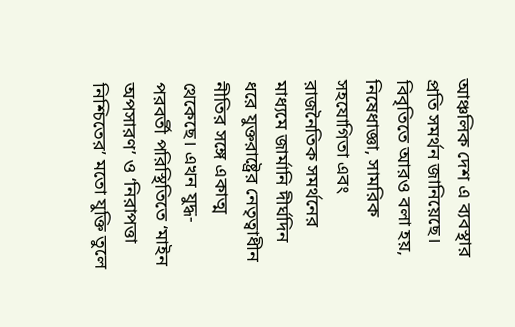আঞ্চলিক দেশ এ ব্যবস্থার প্রতি সমর্থন জানিয়েছে।
বিবৃতিতে আরও বলা হয়, নিষেধাজ্ঞা, সামরিক সহযোগিতা এবং রাজনৈতিক সমর্থনের মাধ্যমে জার্মানি দীর্ঘদিন ধরে যুক্তরাষ্ট্রের নেতৃত্বাধীন নীতির সঙ্গে একাত্ম থেকেছে। এখন যুদ্ধ-পরবর্তী পরিস্থিতিতে ‘মাইন অপসারণ’ ও ‘নিরাপত্তা নিশ্চিতের’ মতো যুক্তি তুলে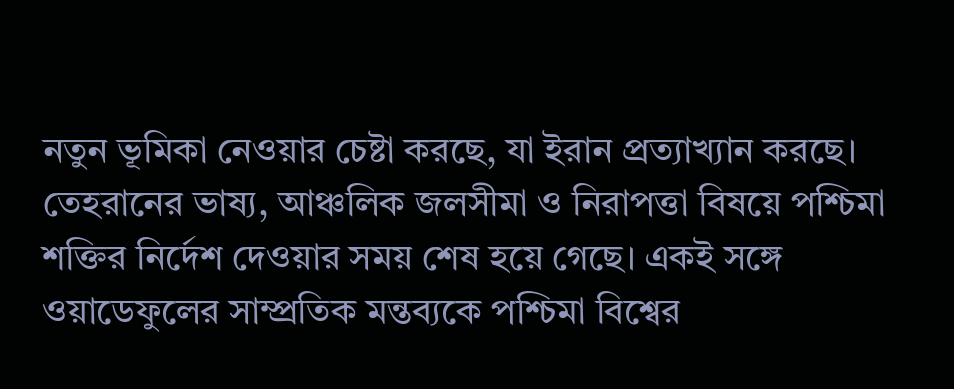নতুন ভূমিকা নেওয়ার চেষ্টা করছে, যা ইরান প্রত্যাখ্যান করছে।
তেহরানের ভাষ্য, আঞ্চলিক জলসীমা ও নিরাপত্তা বিষয়ে পশ্চিমা শক্তির নির্দেশ দেওয়ার সময় শেষ হয়ে গেছে। একই সঙ্গে ওয়াডেফুলের সাম্প্রতিক মন্তব্যকে পশ্চিমা বিশ্বের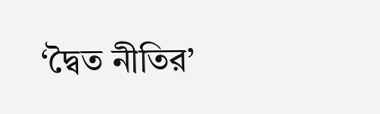‘দ্বৈত নীতির’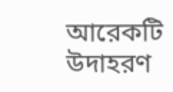আরেকটি উদাহরণ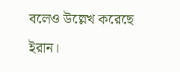বলেও উল্লেখ করেছে ইরান।